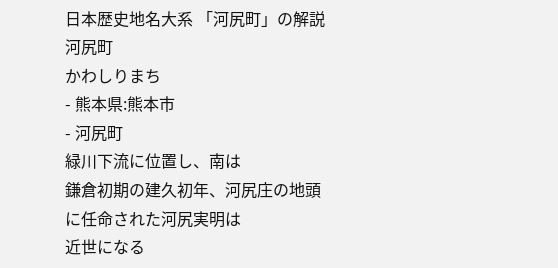日本歴史地名大系 「河尻町」の解説
河尻町
かわしりまち
- 熊本県:熊本市
- 河尻町
緑川下流に位置し、南は
鎌倉初期の建久初年、河尻庄の地頭に任命された河尻実明は
近世になる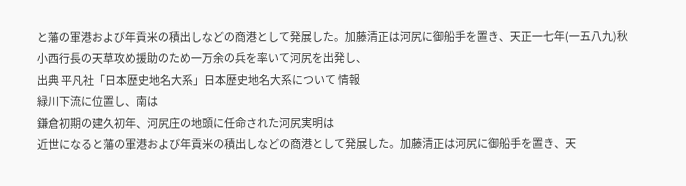と藩の軍港および年貢米の積出しなどの商港として発展した。加藤清正は河尻に御船手を置き、天正一七年(一五八九)秋小西行長の天草攻め援助のため一万余の兵を率いて河尻を出発し、
出典 平凡社「日本歴史地名大系」日本歴史地名大系について 情報
緑川下流に位置し、南は
鎌倉初期の建久初年、河尻庄の地頭に任命された河尻実明は
近世になると藩の軍港および年貢米の積出しなどの商港として発展した。加藤清正は河尻に御船手を置き、天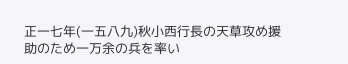正一七年(一五八九)秋小西行長の天草攻め援助のため一万余の兵を率い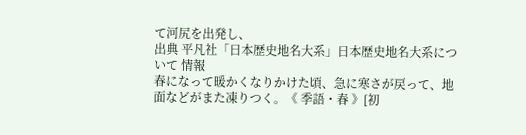て河尻を出発し、
出典 平凡社「日本歴史地名大系」日本歴史地名大系について 情報
春になって暖かくなりかけた頃、急に寒さが戻って、地面などがまた凍りつく。《 季語・春 》[初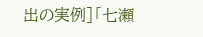出の実例]「七瀬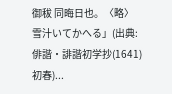御秡 同晦日也。〈略〉雪汁いてかへる」(出典:俳諧・誹諧初学抄(1641)初春)...